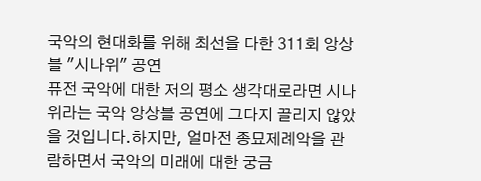국악의 현대화를 위해 최선을 다한 311회 앙상블 "시나위" 공연
퓨전 국악에 대한 저의 평소 생각대로라면 시나위라는 국악 앙상블 공연에 그다지 끌리지 않았을 것입니다.하지만, 얼마전 종묘제례악을 관람하면서 국악의 미래에 대한 궁금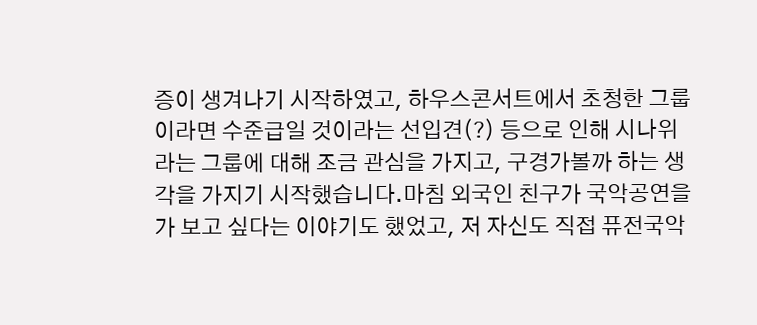증이 생겨나기 시작하였고, 하우스콘서트에서 초청한 그룹이라면 수준급일 것이라는 선입견(?) 등으로 인해 시나위라는 그룹에 대해 조금 관심을 가지고, 구경가볼까 하는 생각을 가지기 시작했습니다.마침 외국인 친구가 국악공연을 가 보고 싶다는 이야기도 했었고, 저 자신도 직접 퓨전국악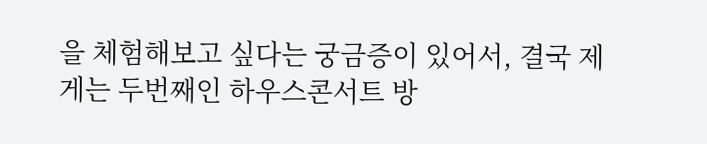을 체험해보고 싶다는 궁금증이 있어서, 결국 제게는 두번째인 하우스콘서트 방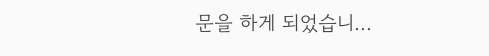문을 하게 되었습니...